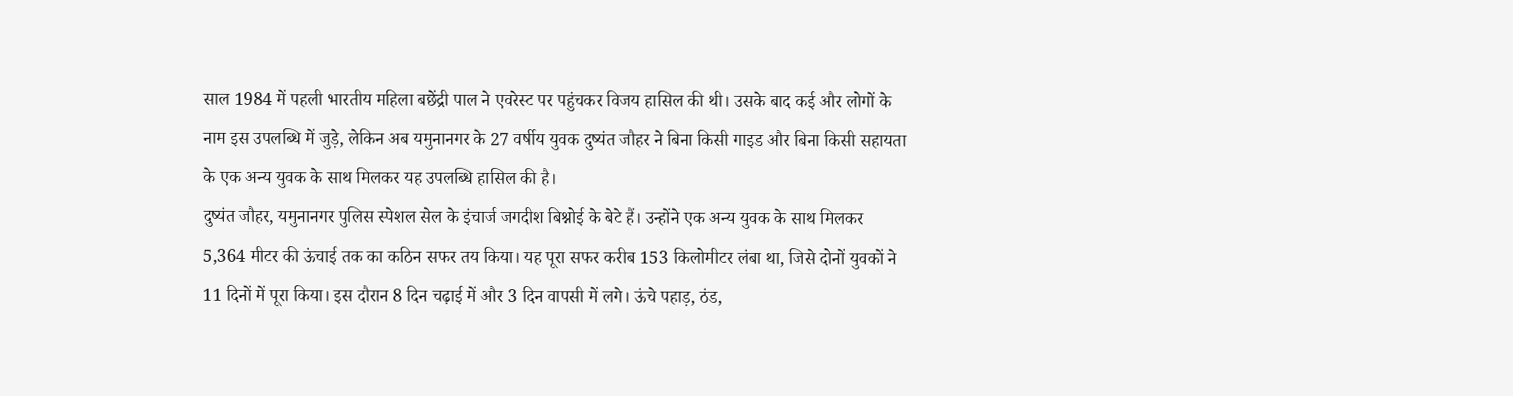साल 1984 में पहली भारतीय महिला बछेंद्री पाल ने एवरेस्ट पर पहुंचकर विजय हासिल की थी। उसके बाद कई और लोगों के नाम इस उपलब्धि में जुड़े, लेकिन अब यमुनानगर के 27 वर्षीय युवक दुष्यंत जौहर ने बिना किसी गाइड और बिना किसी सहायता के एक अन्य युवक के साथ मिलकर यह उपलब्धि हासिल की है।
दुष्यंत जौहर, यमुनानगर पुलिस स्पेशल सेल के इंचार्ज जगदीश बिश्नोई के बेटे हैं। उन्होंने एक अन्य युवक के साथ मिलकर 5,364 मीटर की ऊंचाई तक का कठिन सफर तय किया। यह पूरा सफर करीब 153 किलोमीटर लंबा था, जिसे दोनों युवकों ने 11 दिनों में पूरा किया। इस दौरान 8 दिन चढ़ाई में और 3 दिन वापसी में लगे। ऊंचे पहाड़, ठंड,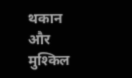थकान और मुश्किल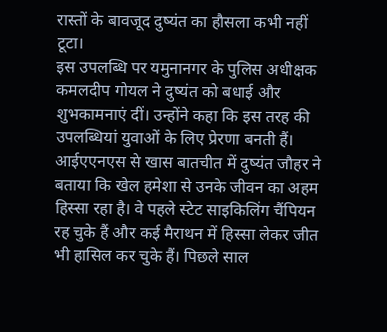रास्तों के बावजूद दुष्यंत का हौसला कभी नहीं टूटा।
इस उपलब्धि पर यमुनानगर के पुलिस अधीक्षक कमलदीप गोयल ने दुष्यंत को बधाई और शुभकामनाएं दीं। उन्होंने कहा कि इस तरह की उपलब्धियां युवाओं के लिए प्रेरणा बनती हैं।
आईएएनएस से खास बातचीत में दुष्यंत जौहर ने बताया कि खेल हमेशा से उनके जीवन का अहम हिस्सा रहा है। वे पहले स्टेट साइकिलिंग चैंपियन रह चुके हैं और कई मैराथन में हिस्सा लेकर जीत भी हासिल कर चुके हैं। पिछले साल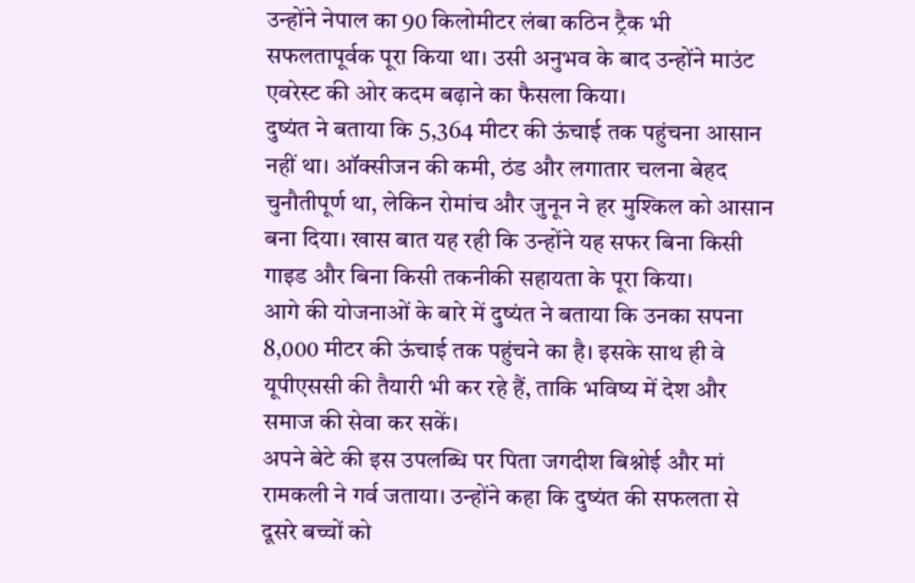उन्होंने नेपाल का 90 किलोमीटर लंबा कठिन ट्रैक भी सफलतापूर्वक पूरा किया था। उसी अनुभव के बाद उन्होंने माउंट एवरेस्ट की ओर कदम बढ़ाने का फैसला किया।
दुष्यंत ने बताया कि 5,364 मीटर की ऊंचाई तक पहुंचना आसान नहीं था। ऑक्सीजन की कमी, ठंड और लगातार चलना बेहद चुनौतीपूर्ण था, लेकिन रोमांच और जुनून ने हर मुश्किल को आसान बना दिया। खास बात यह रही कि उन्होंने यह सफर बिना किसी गाइड और बिना किसी तकनीकी सहायता के पूरा किया।
आगे की योजनाओं के बारे में दुष्यंत ने बताया कि उनका सपना 8,000 मीटर की ऊंचाई तक पहुंचने का है। इसके साथ ही वे यूपीएससी की तैयारी भी कर रहे हैं, ताकि भविष्य में देश और समाज की सेवा कर सकें।
अपने बेटे की इस उपलब्धि पर पिता जगदीश बिश्नोई और मां रामकली ने गर्व जताया। उन्होंने कहा कि दुष्यंत की सफलता से दूसरे बच्चों को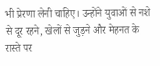भी प्रेरणा लेनी चाहिए। उन्होंने युवाओं से नशे से दूर रहने, खेलों से जुड़ने और मेहनत के रास्ते पर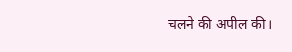चलने की अपील की।